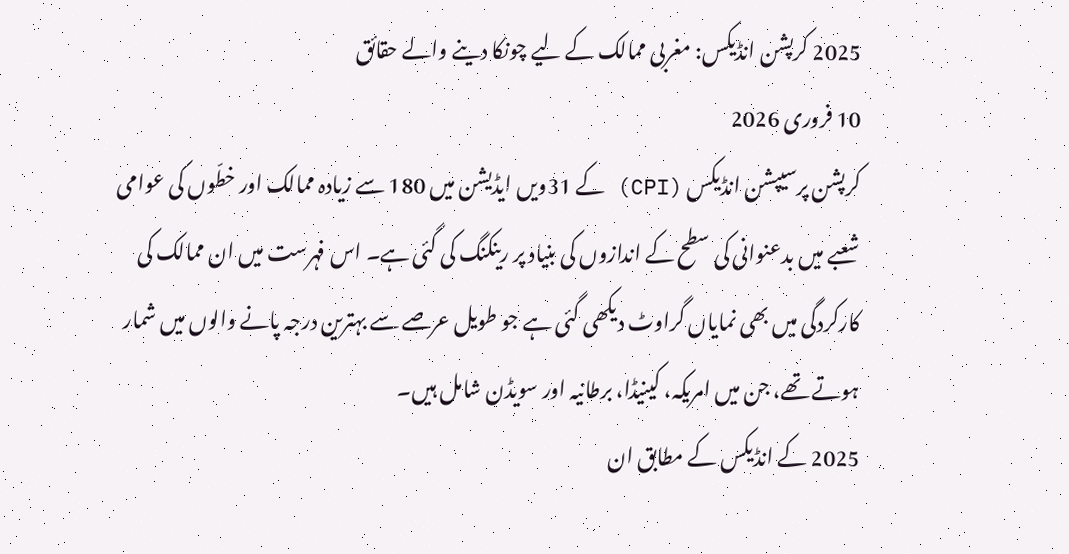2025 کرپشن انڈیکس: مغربی ممالک کے لیے چونکا دینے والے حقائق
10 فروری 2026
کرپشن پرسیپشن انڈیکس (CPI) کے 31ویں ایڈیشن میں 180 سے زیادہ ممالک اور خطّوں کی عوامی شعبے میں بدعنوانی کی سطح کے اندازوں کی بنیاد پر رینکنگ کی گئی ہے۔ اس فہرست میں ان ممالک کی کارکردگی میں بھی نمایاں گراوٹ دیکھی گئی ہے جو طویل عرصے سے بہترین درجہ پانے والوں میں شمار ہوتے تھے، جن میں امریکہ، کینیڈا، برطانیہ اور سویڈن شامل ہیں۔
2025 کے انڈیکس کے مطابق ان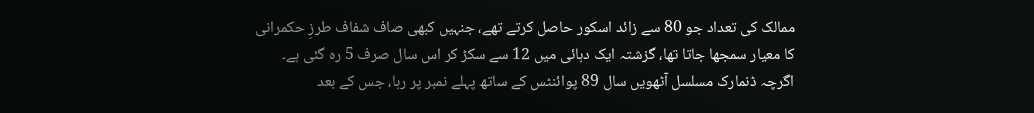ممالک کی تعداد جو 80 سے زائد اسکور حاصل کرتے تھے، جنہیں کبھی صاف شفاف طرزِ حکمرانی کا معیار سمجھا جاتا تھا، گزشتہ ایک دہائی میں 12 سے سکڑ کر اس سال صرف 5 رہ گئی ہے۔
اگرچہ ڈنمارک مسلسل آٹھویں سال 89 پوائنٹس کے ساتھ پہلے نمبر پر رہا، جس کے بعد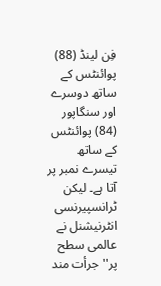فِن لینڈ (88) پوائنٹس کے ساتھ دوسرے اور سنگاپور (84) پوائنٹس کے ساتھ تیسرے نمبر پر آتا ہے۔ لیکن ٹرانسپیرنسی انٹرنیشنل نے عالمی سطح پر''جرأت مند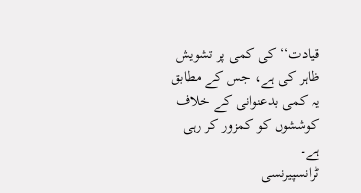قیادت‘‘ کی کمی پر تشویش ظاہر کی ہے، جس کے مطابق یہ کمی بدعنوانی کے خلاف کوششوں کو کمزور کر رہی ہے۔
ٹرانسپیرنسی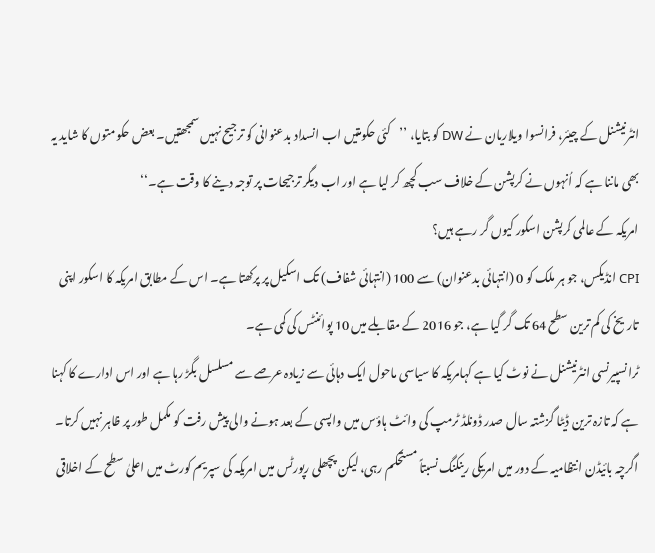انٹرنیشنل کے چیئر، فرانسوا ویلاریان نے DW کو بتایا، ’’کئی حکومتیں اب انسداد بدعنوانی کو ترجیح نہیں سمجھتیں۔ بعض حکومتوں کا شاید یہ بھی ماننا ہے کہ اُنہوں نے کرپشن کے خلاف سب کچھ کر لیا ہے اور اب دیگر ترجیحات پر توجہ دینے کا وقت ہے۔‘‘
امریکہ کے عالمی کرپشن اسکور کیوں گر رہے ہیں؟
CPI انڈیکس، جو ہر ملک کو 0 (انتہائی بدعنوان) سے 100 (انتہائی شفاف) تک اسکیل پر پرکھتا ہے۔ اس کے مطابق امریکہ کا اسکور اپنی تاریخ کی کم ترین سطح 64 تک گر گیا ہے، جو 2016 کے مقابلے میں 10 پوائنٹس کی کمی ہے۔
ٹرانسپیرنسی انٹرنیشنل نے نوٹ کیا ہے کہامریکہ کا سیاسی ماحول ایک دہائی سے زیادہ عرصے سے مسلسل بگڑ رہا ہے اور اس ادارے کا کہنا ہے کہ تازہ ترین ڈیٹا گزشتہ سال صدر ڈونلڈ ٹرمپ کی وائٹ ہاؤس میں واپسی کے بعد ہونے والی پیش رفت کو مکمل طور پر ظاہر نہیں کرتا۔
اگرچہ بائیڈن انتظامیہ کے دور میں امریکی رینکنگ نسبتاً مستحکم رہی، لیکن پچھلی رپورٹس میں امریکہ کی سپریم کورٹ میں اعلیٰ سطح کے اخلاقی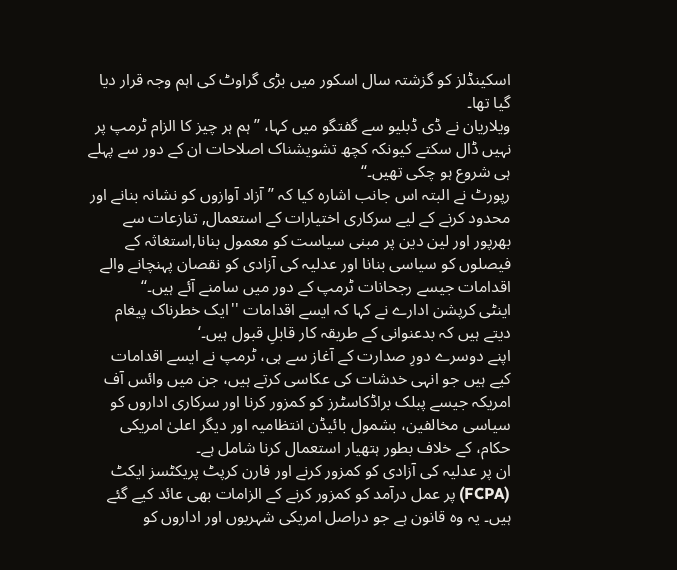اسکینڈلز کو گزشتہ سال اسکور میں بڑی گراوٹ کی اہم وجہ قرار دیا گیا تھا۔
ویلاریان نے ڈی ڈبلیو سے گفتگو میں کہا، ’’ہم ہر چیز کا الزام ٹرمپ پر نہیں ڈال سکتے کیونکہ کچھ تشویشناک اصلاحات ان کے دور سے پہلے ہی شروع ہو چکی تھیں۔‘‘
رپورٹ نے البتہ اس جانب اشارہ کیا کہ ’’آزاد آوازوں کو نشانہ بنانے اور محدود کرنے کے لیے سرکاری اختیارات کے استعمال, تنازعات سے بھرپور اور لین دین پر مبنی سیاست کو معمول بنانا,استغاثہ کے فیصلوں کو سیاسی بنانا اور عدلیہ کی آزادی کو نقصان پہنچانے والے اقدامات جیسے رجحانات ٹرمپ کے دور میں سامنے آئے ہیں۔‘‘
اینٹی کرپشن ادارے نے کہا کہ ایسے اقدامات ''ایک خطرناک پیغام دیتے ہیں کہ بدعنوانی کے طریقہ کار قابلِ قبول ہیں۔‘
اپنے دوسرے دورِ صدارت کے آغاز سے ہی، ٹرمپ نے ایسے اقدامات کیے ہیں جو انہی خدشات کی عکاسی کرتے ہیں، جن میں وائس آف امریکہ جیسے پبلک براڈکاسٹرز کو کمزور کرنا اور سرکاری اداروں کو سیاسی مخالفین، بشمول بائیڈن انتظامیہ اور دیگر اعلیٰ امریکی حکام، کے خلاف بطور ہتھیار استعمال کرنا شامل ہے۔
ان پر عدلیہ کی آزادی کو کمزور کرنے اور فارن کرپٹ پریکٹسز ایکٹ (FCPA) پر عمل درآمد کو کمزور کرنے کے الزامات بھی عائد کیے گئے ہیں۔ یہ وہ قانون ہے جو دراصل امریکی شہریوں اور اداروں کو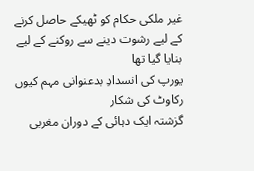غیر ملکی حکام کو ٹھیکے حاصل کرنے کے لیے رشوت دینے سے روکنے کے لیے بنایا گیا تھا
یورپ کی انسدادِ بدعنوانی مہم کیوں رکاوٹ کی شکار
گزشتہ ایک دہائی کے دوران مغربی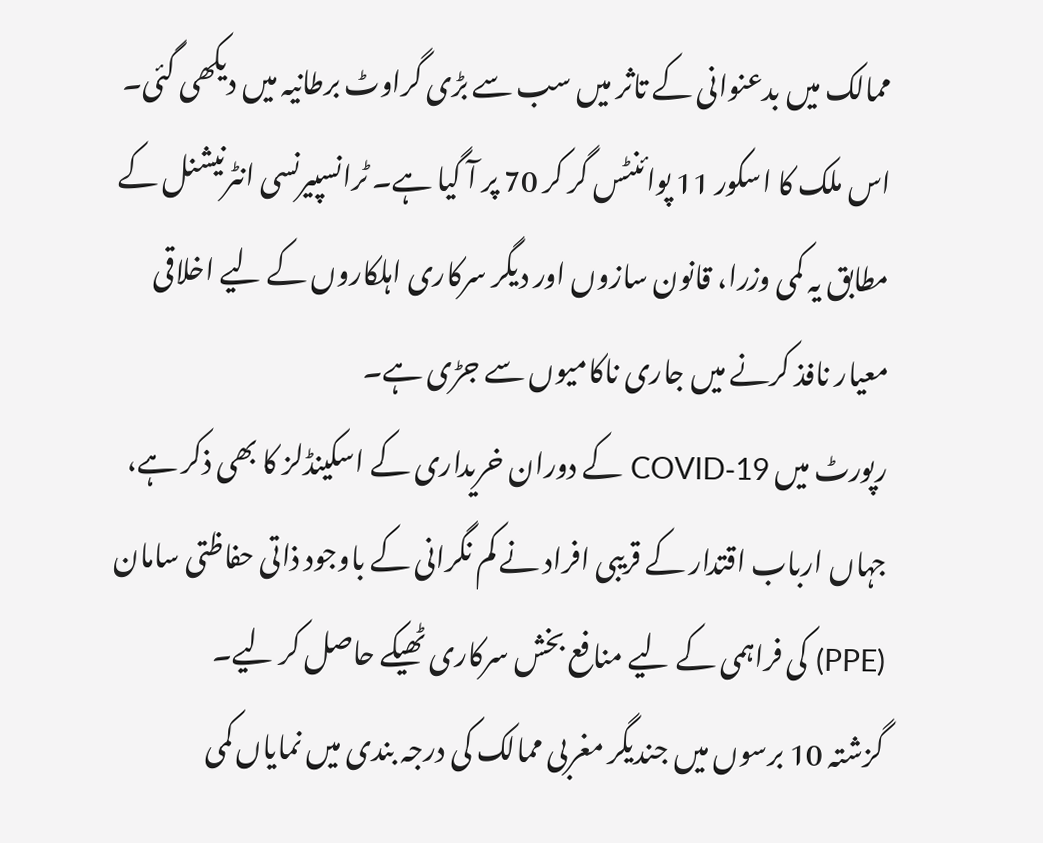ممالک میں بدعنوانی کے تاثر میں سب سے بڑی گراوٹ برطانیہ میں دیکھی گئی۔ اس ملک کا اسکور 11 پوائنٹس گر کر 70 پر آ گیا ہے۔ ٹرانسپیرنسی انٹرنیشنل کے مطابق یہ کمی وزرا، قانون سازوں اور دیگر سرکاری اہلکاروں کے لیے اخلاقی معیار نافذ کرنے میں جاری ناکامیوں سے جڑی ہے۔
رپورٹ میں COVID‑19 کے دوران خریداری کے اسکینڈلز کا بھی ذکر ہے، جہاں ارباب اقتدار کے قریبی افراد نے کم نگرانی کے باوجود ذاتی حفاظتی سامان (PPE) کی فراہمی کے لیے منافع بخش سرکاری ٹھیکے حاصل کر لیے۔
گزشتہ 10 برسوں میں جندیگر مغربی ممالک کی درجہ بندی میں نمایاں کمی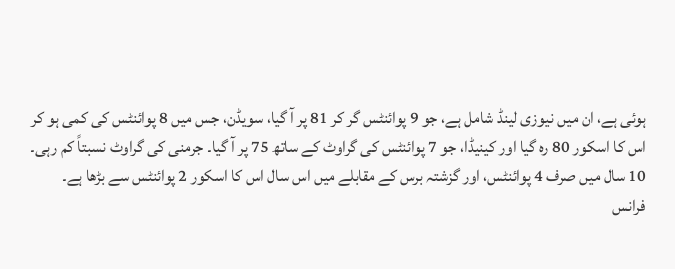ہوئی ہے، ان میں نیوزی لینڈ شامل ہے، جو 9 پوائنٹس گر کر 81 پر آ گیا، سویڈن، جس میں 8 پوائنٹس کی کمی ہو کر اس کا اسکور 80 رہ گیا اور کینیڈا، جو 7 پوائنٹس کی گراوٹ کے ساتھ 75 پر آ گیا۔ جرمنی کی گراوٹ نسبتاً کم رہی۔ 10 سال میں صرف 4 پوائنٹس، اور گزشتہ برس کے مقابلے میں اس سال اس کا اسکور 2 پوائنٹس سے بڑھا ہے۔
فرانس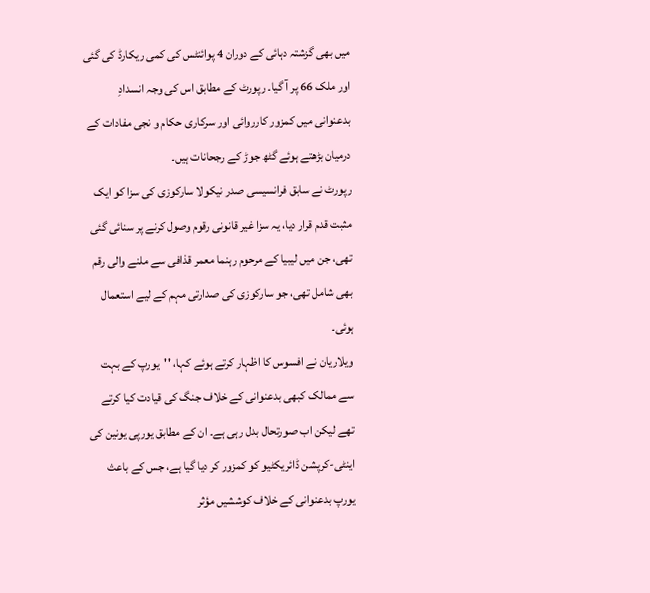میں بھی گزشتہ دہائی کے دوران 4 پوائنٹس کی کمی ریکارڈ کی گئی اور ملک 66 پر آ گیا۔ رپورٹ کے مطابق اس کی وجہ انسدادِ بدعنوانی میں کمزور کارروائی اور سرکاری حکام و نجی مفادات کے درمیان بڑھتے ہوئے گٹھ جوڑ کے رجحانات ہیں۔
رپورٹ نے سابق فرانسیسی صدر نیکولا سارکوزی کی سزا کو ایک مثبت قدم قرار دیا، یہ سزا غیر قانونی رقوم وصول کرنے پر سنائی گئی تھی، جن میں لیبیا کے مرحوم رہنما معمر قذافی سے ملنے والی رقم بھی شامل تھی، جو سارکوزی کی صدارتی مہم کے لیے استعمال ہوئی۔
ویلاریان نے افسوس کا اظہار کرتے ہوئے کہا، ''یورپ کے بہت سے ممالک کبھی بدعنوانی کے خلاف جنگ کی قیادت کیا کرتے تھے لیکن اب صورتحال بدل رہی ہے۔ ان کے مطابق یورپی یونین کی اینٹی‑کرپشن ڈائریکٹیو کو کمزور کر دیا گیا ہے، جس کے باعث یورپ بدعنوانی کے خلاف کوششیں مؤثر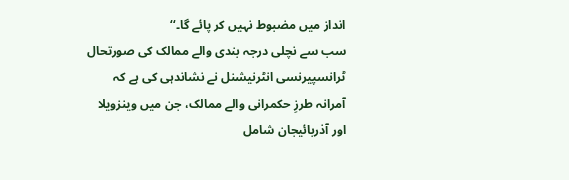انداز میں مضبوط نہیں کر پائے گا۔‘‘
سب سے نچلی درجہ بندی والے ممالک کی صورتحال
ٹرانسپیرنسی انٹرنیشنل نے نشاندہی کی ہے کہ آمرانہ طرزِ حکمرانی والے ممالک، جن میں وینزویلا اور آذربائیجان شامل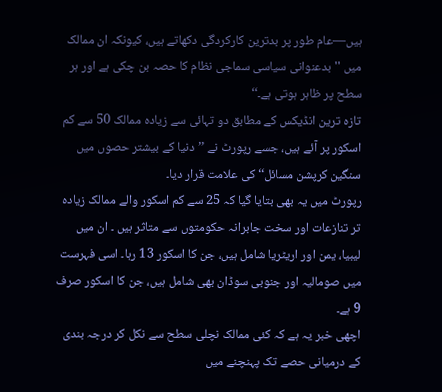ہیں—عام طور پر بدترین کارکردگی دکھاتے ہیں، کیونکہ ان ممالک میں ''بدعنوانی سیاسی سماجی نظام کا حصہ بن چکی ہے اور ہر سطح پر ظاہر ہوتی ہے۔‘‘
تازہ ترین انڈیکس کے مطابق دو تہائی سے زیادہ ممالک 50 سے کم اسکور پر آئے ہیں، جسے رپورٹ نے ’’دنیا کے بیشتر حصوں میں سنگین کرپشن مسائل‘‘ کی علامت قرار دیا۔
رپورٹ میں یہ بھی بتایا گیا کہ 25 سے کم اسکور والے ممالک زیادہ تر تنازعات اور سخت جابرانہ حکومتوں سے متاثر ہیں ۔ ان میں لیبیا، یمن اور اریٹریا شامل ہیں، جن کا اسکور 13 رہا۔ اسی فہرست میں صومالیہ اور جنوبی سوڈان بھی شامل ہیں، جن کا اسکور صرف 9 ہے۔
اچھی خبر یہ ہے کہ کئی ممالک نچلی سطح سے نکل کر درجہ بندی کے درمیانی حصے تک پہنچنے میں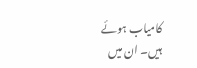کامیاب ہوئے ہیں۔ ان میں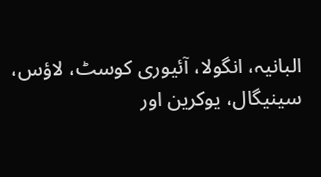البانیہ، انگولا، آئیوری کوسٹ، لاؤس، سینیگال، یوکرین اور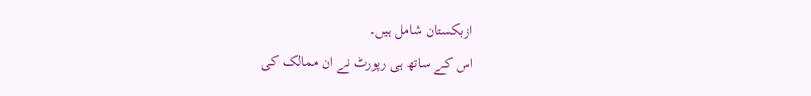ازبکستان شامل ہیں۔
اس کے ساتھ ہی رپورٹ نے ان ممالک کی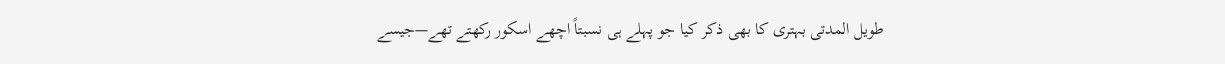طویل المدتی بہتری کا بھی ذکر کیا جو پہلے ہی نسبتاً اچھے اسکور رکھتے تھے—جیسے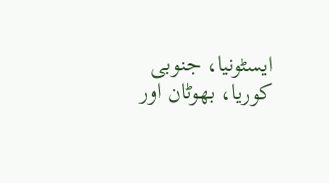ایسٹونیا، جنوبی کوریا، بھوٹان اور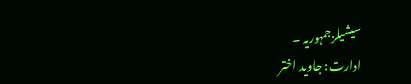سیشیلزجمہوریہ ۔
ادارت: جاوید اختر